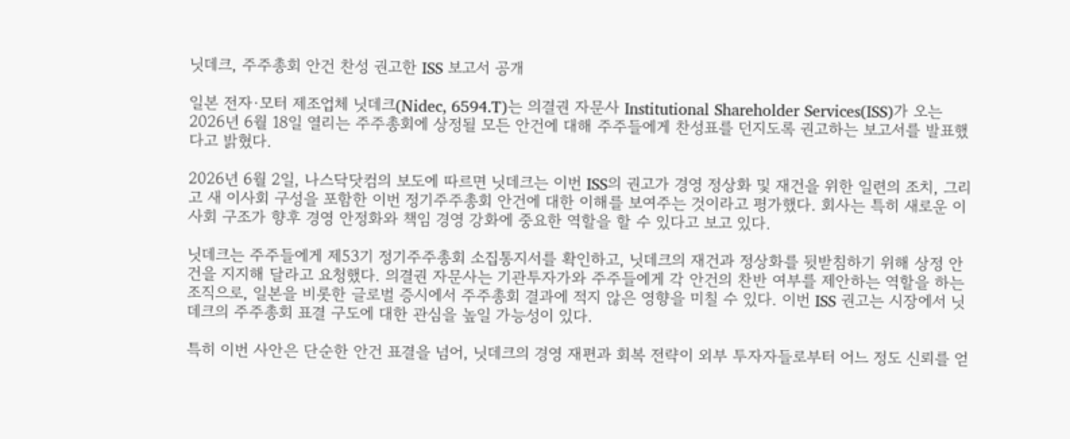닛데크, 주주총회 안건 찬성 권고한 ISS 보고서 공개

일본 전자·모터 제조업체 닛데크(Nidec, 6594.T)는 의결권 자문사 Institutional Shareholder Services(ISS)가 오는 2026년 6월 18일 열리는 주주총회에 상정될 모든 안건에 대해 주주들에게 찬성표를 던지도록 권고하는 보고서를 발표했다고 밝혔다.

2026년 6월 2일, 나스닥닷컴의 보도에 따르면 닛데크는 이번 ISS의 권고가 경영 정상화 및 재건을 위한 일련의 조치, 그리고 새 이사회 구성을 포함한 이번 정기주주총회 안건에 대한 이해를 보여주는 것이라고 평가했다. 회사는 특히 새로운 이사회 구조가 향후 경영 안정화와 책임 경영 강화에 중요한 역할을 할 수 있다고 보고 있다.

닛데크는 주주들에게 제53기 정기주주총회 소집통지서를 확인하고, 닛데크의 재건과 정상화를 뒷받침하기 위해 상정 안건을 지지해 달라고 요청했다. 의결권 자문사는 기관투자가와 주주들에게 각 안건의 찬반 여부를 제안하는 역할을 하는 조직으로, 일본을 비롯한 글로벌 증시에서 주주총회 결과에 적지 않은 영향을 미칠 수 있다. 이번 ISS 권고는 시장에서 닛데크의 주주총회 표결 구도에 대한 관심을 높일 가능성이 있다.

특히 이번 사안은 단순한 안건 표결을 넘어, 닛데크의 경영 재편과 회복 전략이 외부 투자자들로부터 어느 정도 신뢰를 얻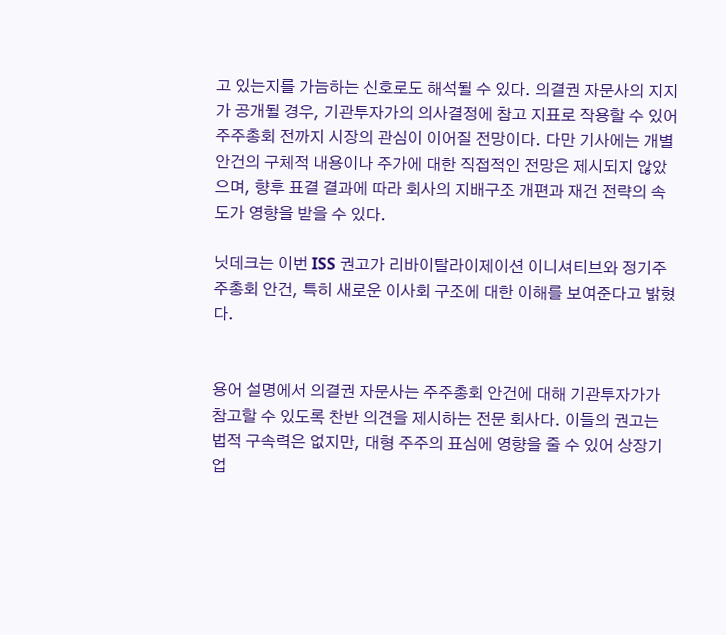고 있는지를 가늠하는 신호로도 해석될 수 있다. 의결권 자문사의 지지가 공개될 경우, 기관투자가의 의사결정에 참고 지표로 작용할 수 있어 주주총회 전까지 시장의 관심이 이어질 전망이다. 다만 기사에는 개별 안건의 구체적 내용이나 주가에 대한 직접적인 전망은 제시되지 않았으며, 향후 표결 결과에 따라 회사의 지배구조 개편과 재건 전략의 속도가 영향을 받을 수 있다.

닛데크는 이번 ISS 권고가 리바이탈라이제이션 이니셔티브와 정기주주총회 안건, 특히 새로운 이사회 구조에 대한 이해를 보여준다고 밝혔다.


용어 설명에서 의결권 자문사는 주주총회 안건에 대해 기관투자가가 참고할 수 있도록 찬반 의견을 제시하는 전문 회사다. 이들의 권고는 법적 구속력은 없지만, 대형 주주의 표심에 영향을 줄 수 있어 상장기업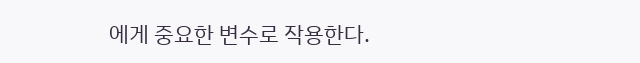에게 중요한 변수로 작용한다.